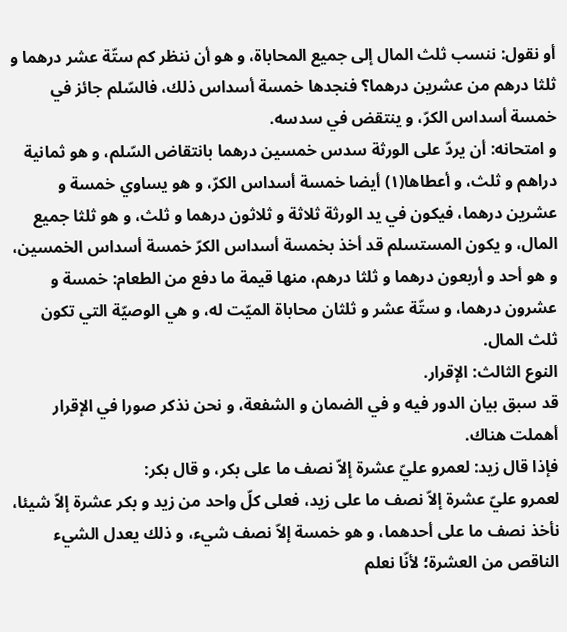أو نقول: ننسب ثلث المال إلى جميع المحاباة، و هو أن ننظر كم ستّة عشر درهما و ثلثا درهم من عشرين درهما؟ فنجدها خمسة أسداس ذلك، فالسّلم جائز في خمسة أسداس الكرّ، و ينتقض في سدسه.
و امتحانه: أن يردّ على الورثة سدس خمسين درهما بانتقاض السّلم، و هو ثمانية دراهم و ثلث، و أعطاها(١) أيضا خمسة أسداس الكرّ، و هو يساوي خمسة و عشرين درهما، فيكون في يد الورثة ثلاثة و ثلاثون درهما و ثلث، و هو ثلثا جميع المال، و يكون المستسلم قد أخذ بخمسة أسداس الكرّ خمسة أسداس الخمسين، و هو أحد و أربعون درهما و ثلثا درهم، منها قيمة ما دفع من الطعام: خمسة و عشرون درهما، و ستّة عشر و ثلثان محاباة الميّت له، و هي الوصيّة التي تكون ثلث المال.
النوع الثالث: الإقرار.
قد سبق بيان الدور فيه و في الضمان و الشفعة، و نحن نذكر صورا في الإقرار أهملت هناك.
فإذا قال زيد: لعمرو عليّ عشرة إلاّ نصف ما على بكر، و قال بكر:
لعمرو عليّ عشرة إلاّ نصف ما على زيد، فعلى كلّ واحد من زيد و بكر عشرة إلاّ شيئا، نأخذ نصف ما على أحدهما، و هو خمسة إلاّ نصف شيء، و ذلك يعدل الشيء الناقص من العشرة؛ لأنّا نعلم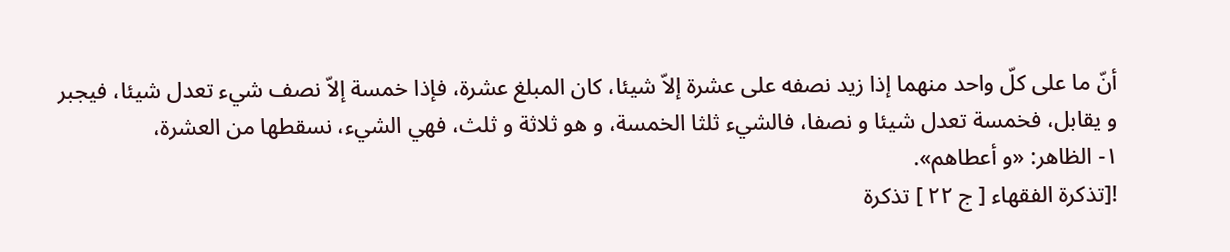أنّ ما على كلّ واحد منهما إذا زيد نصفه على عشرة إلاّ شيئا، كان المبلغ عشرة، فإذا خمسة إلاّ نصف شيء تعدل شيئا، فيجبر و يقابل، فخمسة تعدل شيئا و نصفا، فالشيء ثلثا الخمسة، و هو ثلاثة و ثلث، فهي الشيء، نسقطها من العشرة،
١- الظاهر: «و أعطاهم».
![تذكرة الفقهاء [ ج ٢٢ ] تذكرة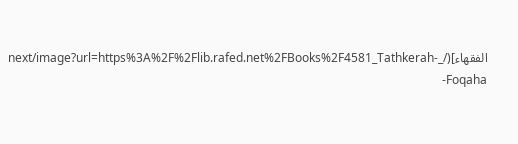الفقهاء](/_next/image?url=https%3A%2F%2Flib.rafed.net%2FBooks%2F4581_Tathkerah-Foqaha-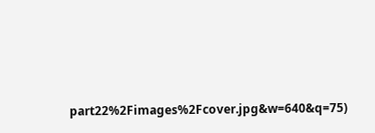part22%2Fimages%2Fcover.jpg&w=640&q=75)